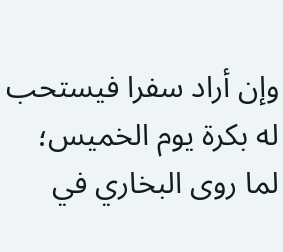وإن أراد سفرا فيستحب له بكرة يوم الخميس؛ لما روى البخاري في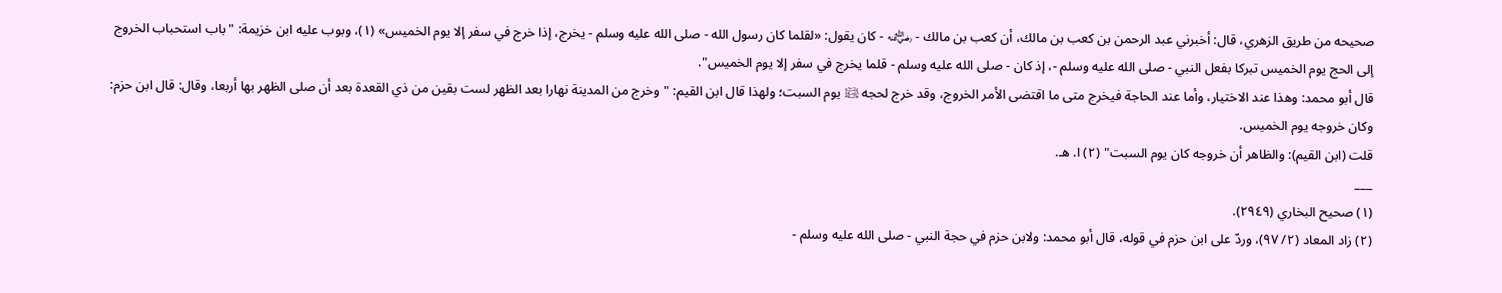صحيحه من طريق الزهري، قال: أخبرني عبد الرحمن بن كعب بن مالك، أن كعب بن مالك - ﵁ - كان يقول: «لقلما كان رسول الله - صلى الله عليه وسلم - يخرج، إذا خرج في سفر إلا يوم الخميس» (١)، وبوب عليه ابن خزيمة: "باب استحباب الخروج إلى الحج يوم الخميس تبركا بفعل النبي - صلى الله عليه وسلم -، إذ كان - صلى الله عليه وسلم - قلما يخرج في سفر إلا يوم الخميس".
قال أبو محمد: وهذا عند الاختيار، وأما عند الحاجة فيخرج متى ما اقتضى الأمر الخروج، وقد خرج لحجه ﵊ يوم السبت؛ ولهذا قال ابن القيم: "وخرج من المدينة نهارا بعد الظهر لست بقين من ذي القعدة بعد أن صلى الظهر بها أربعا، وقال: قال ابن حزم: وكان خروجه يوم الخميس.
قلت (ابن القيم): والظاهر أن خروجه كان يوم السبت" (٢) ا. هـ.
___
(١) صحيح البخاري (٢٩٤٩).
(٢) زاد المعاد (٢/ ٩٧)، وردّ على ابن حزم في قوله، قال أبو محمد: ولابن حزم في حجة النبي - صلى الله عليه وسلم -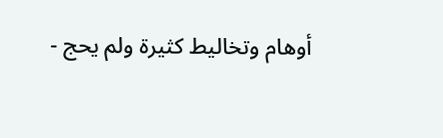أوهام وتخاليط كثيرة ولم يحج -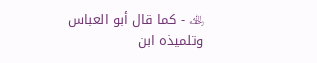﵀ - كما قال أبو العباس وتلميذه ابن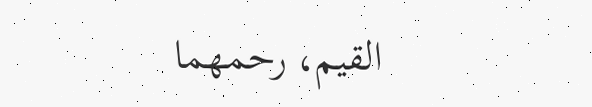القيم، رحمهما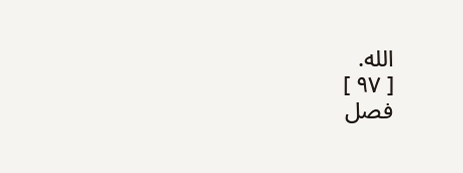الله.
[ ٩٧ ]
فصل